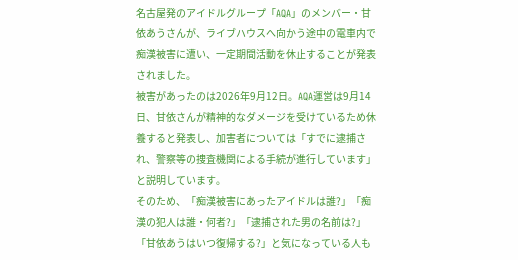名古屋発のアイドルグループ「AQA」のメンバー・甘依あうさんが、ライブハウスへ向かう途中の電車内で痴漢被害に遭い、一定期間活動を休止することが発表されました。
被害があったのは2026年9月12日。AQA運営は9月14日、甘依さんが精神的なダメージを受けているため休養すると発表し、加害者については「すでに逮捕され、警察等の捜査機関による手続が進行しています」と説明しています。
そのため、「痴漢被害にあったアイドルは誰?」「痴漢の犯人は誰・何者?」「逮捕された男の名前は?」「甘依あうはいつ復帰する?」と気になっている人も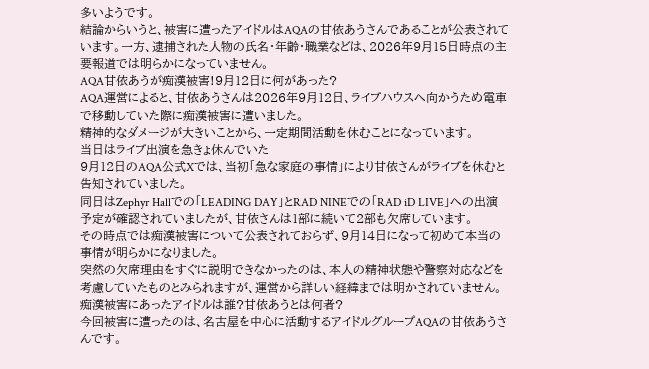多いようです。
結論からいうと、被害に遭ったアイドルはAQAの甘依あうさんであることが公表されています。一方、逮捕された人物の氏名・年齢・職業などは、2026年9月15日時点の主要報道では明らかになっていません。
AQA甘依あうが痴漢被害!9月12日に何があった?
AQA運営によると、甘依あうさんは2026年9月12日、ライブハウスへ向かうため電車で移動していた際に痴漢被害に遭いました。
精神的なダメージが大きいことから、一定期間活動を休むことになっています。
当日はライブ出演を急きょ休んでいた
9月12日のAQA公式Xでは、当初「急な家庭の事情」により甘依さんがライブを休むと告知されていました。
同日はZephyr Hallでの「LEADING DAY」とRAD NINEでの「RAD iD LIVE」への出演予定が確認されていましたが、甘依さんは1部に続いて2部も欠席しています。
その時点では痴漢被害について公表されておらず、9月14日になって初めて本当の事情が明らかになりました。
突然の欠席理由をすぐに説明できなかったのは、本人の精神状態や警察対応などを考慮していたものとみられますが、運営から詳しい経緯までは明かされていません。
痴漢被害にあったアイドルは誰?甘依あうとは何者?
今回被害に遭ったのは、名古屋を中心に活動するアイドルグループAQAの甘依あうさんです。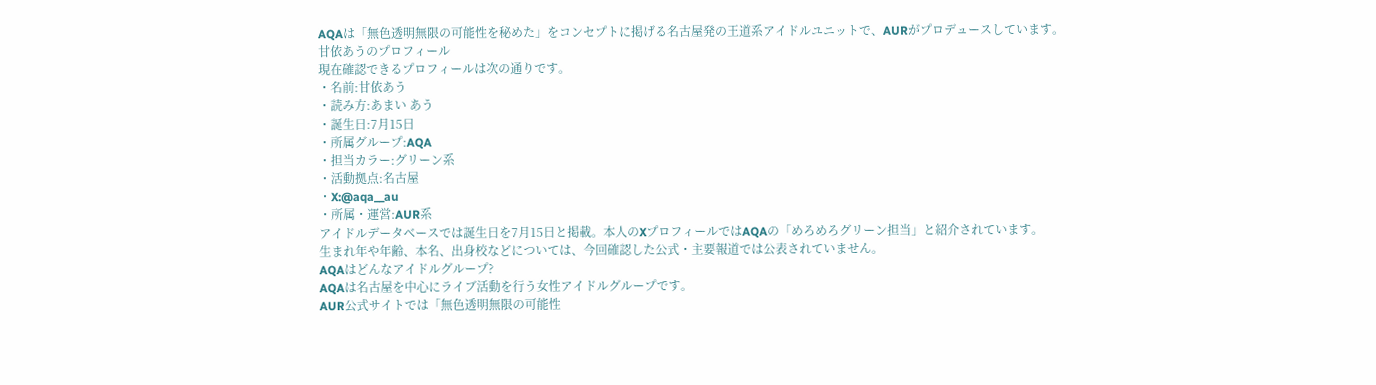AQAは「無色透明無限の可能性を秘めた」をコンセプトに掲げる名古屋発の王道系アイドルユニットで、AURがプロデュースしています。
甘依あうのプロフィール
現在確認できるプロフィールは次の通りです。
・名前:甘依あう
・読み方:あまい あう
・誕生日:7月15日
・所属グループ:AQA
・担当カラー:グリーン系
・活動拠点:名古屋
・X:@aqa__au
・所属・運営:AUR系
アイドルデータベースでは誕生日を7月15日と掲載。本人のXプロフィールではAQAの「めろめろグリーン担当」と紹介されています。
生まれ年や年齢、本名、出身校などについては、今回確認した公式・主要報道では公表されていません。
AQAはどんなアイドルグループ?
AQAは名古屋を中心にライブ活動を行う女性アイドルグループです。
AUR公式サイトでは「無色透明無限の可能性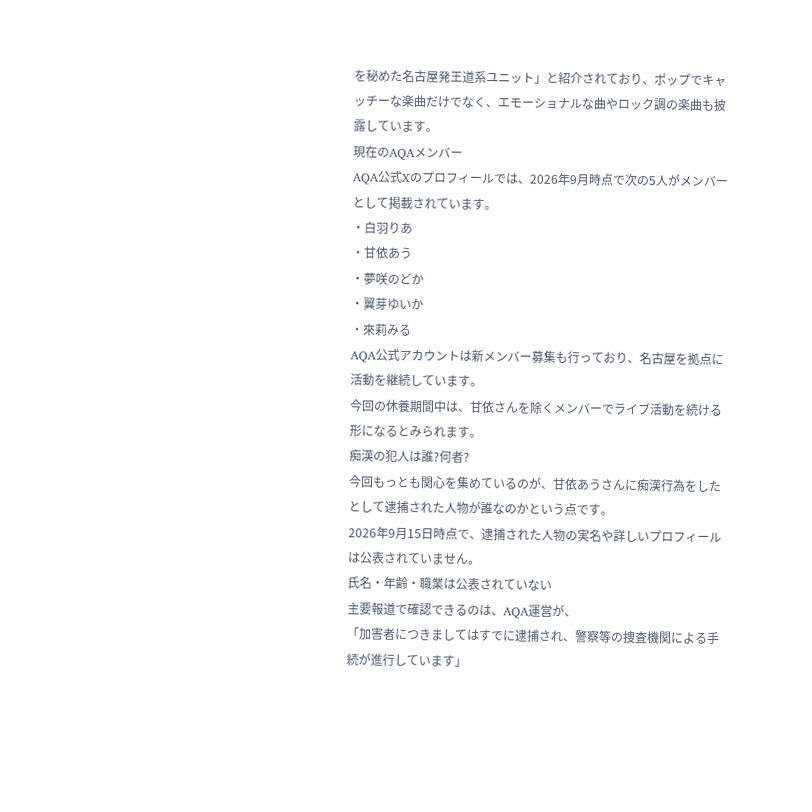を秘めた名古屋発王道系ユニット」と紹介されており、ポップでキャッチーな楽曲だけでなく、エモーショナルな曲やロック調の楽曲も披露しています。
現在のAQAメンバー
AQA公式Xのプロフィールでは、2026年9月時点で次の5人がメンバーとして掲載されています。
・白羽りあ
・甘依あう
・夢咲のどか
・翼芽ゆいか
・來莉みる
AQA公式アカウントは新メンバー募集も行っており、名古屋を拠点に活動を継続しています。
今回の休養期間中は、甘依さんを除くメンバーでライブ活動を続ける形になるとみられます。
痴漢の犯人は誰?何者?
今回もっとも関心を集めているのが、甘依あうさんに痴漢行為をしたとして逮捕された人物が誰なのかという点です。
2026年9月15日時点で、逮捕された人物の実名や詳しいプロフィールは公表されていません。
氏名・年齢・職業は公表されていない
主要報道で確認できるのは、AQA運営が、
「加害者につきましてはすでに逮捕され、警察等の捜査機関による手続が進行しています」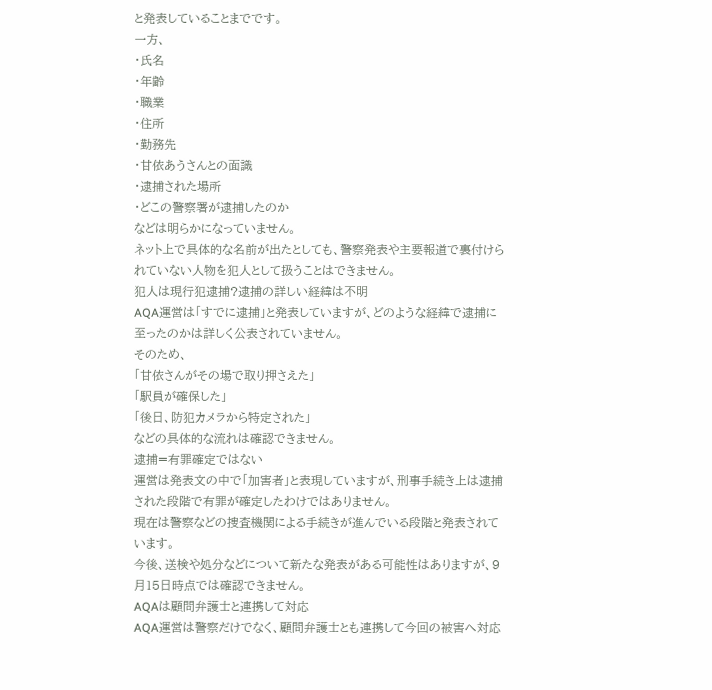と発表していることまでです。
一方、
・氏名
・年齢
・職業
・住所
・勤務先
・甘依あうさんとの面識
・逮捕された場所
・どこの警察署が逮捕したのか
などは明らかになっていません。
ネット上で具体的な名前が出たとしても、警察発表や主要報道で裏付けられていない人物を犯人として扱うことはできません。
犯人は現行犯逮捕?逮捕の詳しい経緯は不明
AQA運営は「すでに逮捕」と発表していますが、どのような経緯で逮捕に至ったのかは詳しく公表されていません。
そのため、
「甘依さんがその場で取り押さえた」
「駅員が確保した」
「後日、防犯カメラから特定された」
などの具体的な流れは確認できません。
逮捕=有罪確定ではない
運営は発表文の中で「加害者」と表現していますが、刑事手続き上は逮捕された段階で有罪が確定したわけではありません。
現在は警察などの捜査機関による手続きが進んでいる段階と発表されています。
今後、送検や処分などについて新たな発表がある可能性はありますが、9月15日時点では確認できません。
AQAは顧問弁護士と連携して対応
AQA運営は警察だけでなく、顧問弁護士とも連携して今回の被害へ対応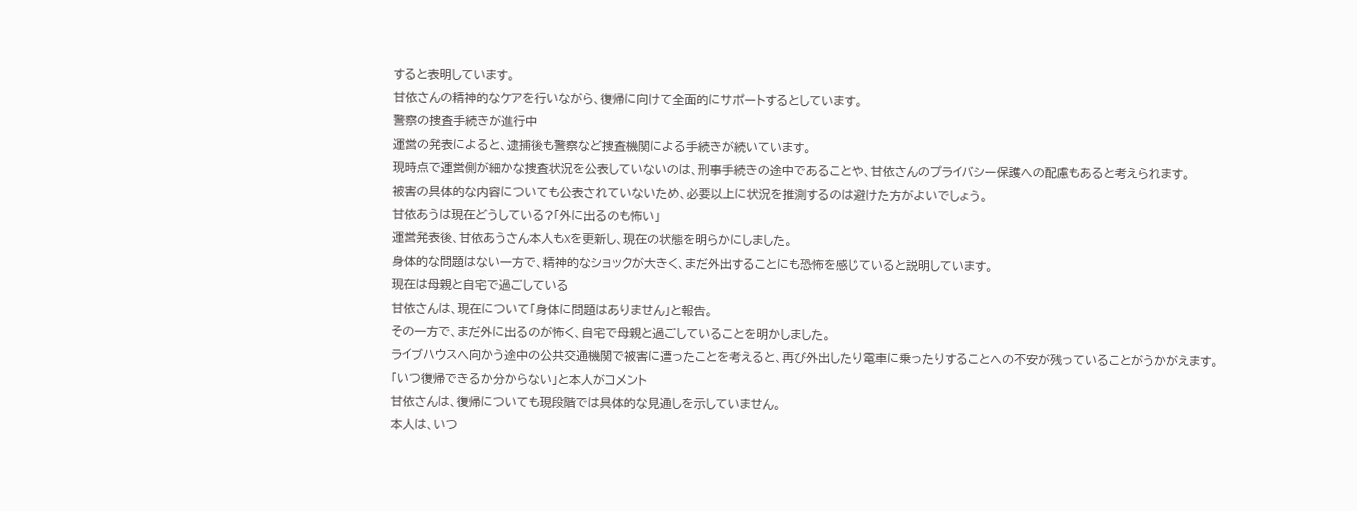すると表明しています。
甘依さんの精神的なケアを行いながら、復帰に向けて全面的にサポートするとしています。
警察の捜査手続きが進行中
運営の発表によると、逮捕後も警察など捜査機関による手続きが続いています。
現時点で運営側が細かな捜査状況を公表していないのは、刑事手続きの途中であることや、甘依さんのプライバシー保護への配慮もあると考えられます。
被害の具体的な内容についても公表されていないため、必要以上に状況を推測するのは避けた方がよいでしょう。
甘依あうは現在どうしている?「外に出るのも怖い」
運営発表後、甘依あうさん本人もXを更新し、現在の状態を明らかにしました。
身体的な問題はない一方で、精神的なショックが大きく、まだ外出することにも恐怖を感じていると説明しています。
現在は母親と自宅で過ごしている
甘依さんは、現在について「身体に問題はありません」と報告。
その一方で、まだ外に出るのが怖く、自宅で母親と過ごしていることを明かしました。
ライブハウスへ向かう途中の公共交通機関で被害に遭ったことを考えると、再び外出したり電車に乗ったりすることへの不安が残っていることがうかがえます。
「いつ復帰できるか分からない」と本人がコメント
甘依さんは、復帰についても現段階では具体的な見通しを示していません。
本人は、いつ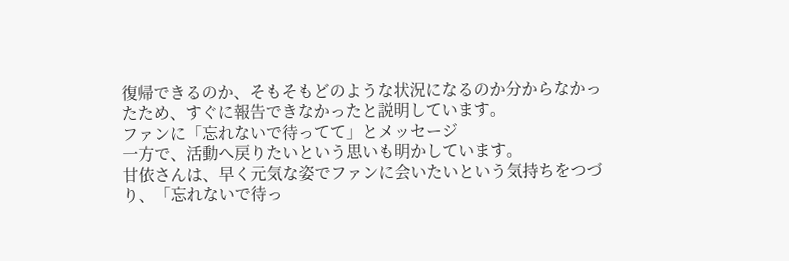復帰できるのか、そもそもどのような状況になるのか分からなかったため、すぐに報告できなかったと説明しています。
ファンに「忘れないで待ってて」とメッセージ
一方で、活動へ戻りたいという思いも明かしています。
甘依さんは、早く元気な姿でファンに会いたいという気持ちをつづり、「忘れないで待っ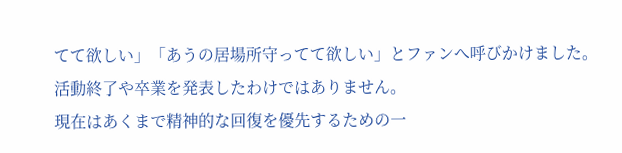てて欲しい」「あうの居場所守ってて欲しい」とファンへ呼びかけました。
活動終了や卒業を発表したわけではありません。
現在はあくまで精神的な回復を優先するための一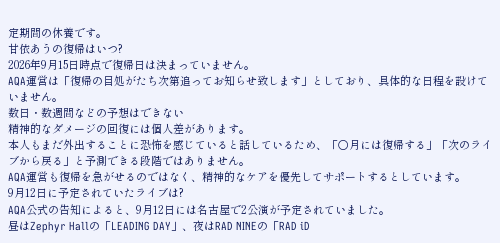定期間の休養です。
甘依あうの復帰はいつ?
2026年9月15日時点で復帰日は決まっていません。
AQA運営は「復帰の目処がたち次第追ってお知らせ致します」としており、具体的な日程を設けていません。
数日・数週間などの予想はできない
精神的なダメージの回復には個人差があります。
本人もまだ外出することに恐怖を感じていると話しているため、「○月には復帰する」「次のライブから戻る」と予測できる段階ではありません。
AQA運営も復帰を急がせるのではなく、精神的なケアを優先してサポートするとしています。
9月12日に予定されていたライブは?
AQA公式の告知によると、9月12日には名古屋で2公演が予定されていました。
昼はZephyr Hallの「LEADING DAY」、夜はRAD NINEの「RAD iD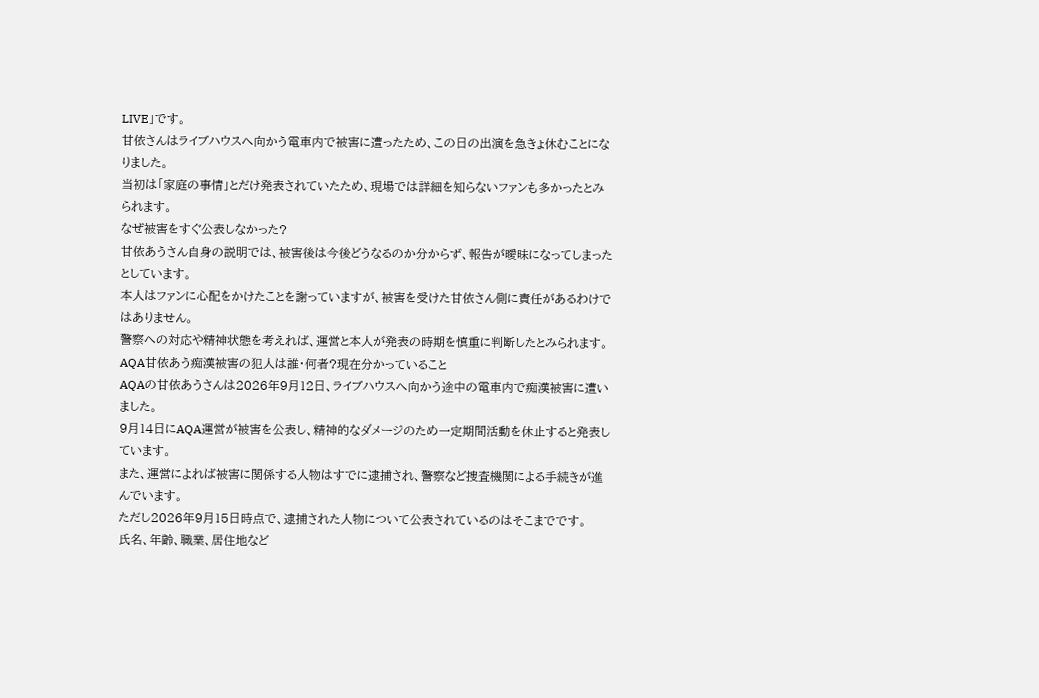LIVE」です。
甘依さんはライブハウスへ向かう電車内で被害に遭ったため、この日の出演を急きょ休むことになりました。
当初は「家庭の事情」とだけ発表されていたため、現場では詳細を知らないファンも多かったとみられます。
なぜ被害をすぐ公表しなかった?
甘依あうさん自身の説明では、被害後は今後どうなるのか分からず、報告が曖昧になってしまったとしています。
本人はファンに心配をかけたことを謝っていますが、被害を受けた甘依さん側に責任があるわけではありません。
警察への対応や精神状態を考えれば、運営と本人が発表の時期を慎重に判断したとみられます。
AQA甘依あう痴漢被害の犯人は誰・何者?現在分かっていること
AQAの甘依あうさんは2026年9月12日、ライブハウスへ向かう途中の電車内で痴漢被害に遭いました。
9月14日にAQA運営が被害を公表し、精神的なダメージのため一定期間活動を休止すると発表しています。
また、運営によれば被害に関係する人物はすでに逮捕され、警察など捜査機関による手続きが進んでいます。
ただし2026年9月15日時点で、逮捕された人物について公表されているのはそこまでです。
氏名、年齢、職業、居住地など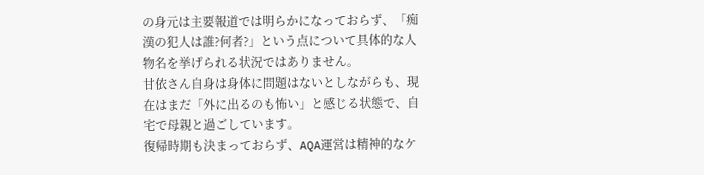の身元は主要報道では明らかになっておらず、「痴漢の犯人は誰?何者?」という点について具体的な人物名を挙げられる状況ではありません。
甘依さん自身は身体に問題はないとしながらも、現在はまだ「外に出るのも怖い」と感じる状態で、自宅で母親と過ごしています。
復帰時期も決まっておらず、AQA運営は精神的なケ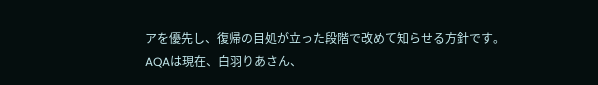アを優先し、復帰の目処が立った段階で改めて知らせる方針です。
AQAは現在、白羽りあさん、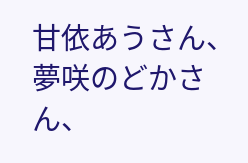甘依あうさん、夢咲のどかさん、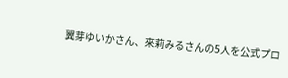翼芽ゆいかさん、來莉みるさんの5人を公式プロ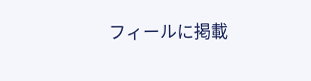フィールに掲載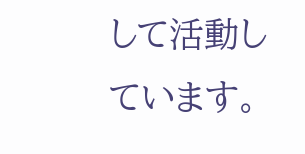して活動しています。